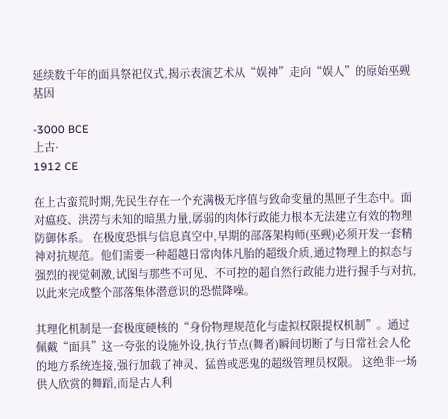延续数千年的面具祭祀仪式,揭示表演艺术从“娱神”走向“娱人”的原始巫觋基因

-3000 BCE
上古·
1912 CE

在上古蛮荒时期,先民生存在一个充满极无序值与致命变量的黑匣子生态中。面对瘟疫、洪涝与未知的暗黑力量,孱弱的肉体行政能力根本无法建立有效的物理防御体系。 在极度恐惧与信息真空中,早期的部落架构师(巫觋)必须开发一套精神对抗规范。他们需要一种超越日常肉体凡胎的超级介质,通过物理上的拟态与强烈的视觉刺激,试图与那些不可见、不可控的超自然行政能力进行握手与对抗,以此来完成整个部落集体潜意识的恐慌降噪。

其理化机制是一套极度硬核的“身份物理规范化与虚拟权限提权机制”。通过佩戴“面具”这一夸张的设施外设,执行节点(舞者)瞬间切断了与日常社会人伦的地方系统连接,强行加载了神灵、猛兽或恶鬼的超级管理员权限。 这绝非一场供人欣赏的舞蹈,而是古人利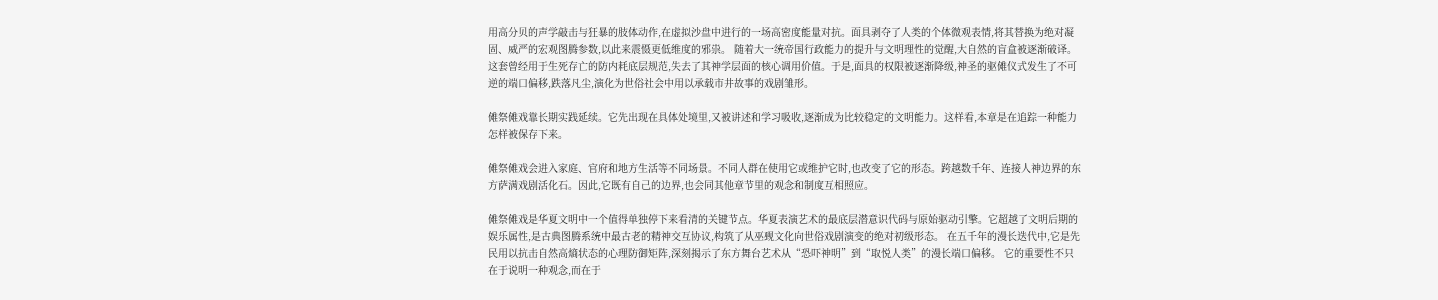用高分贝的声学敲击与狂暴的肢体动作,在虚拟沙盘中进行的一场高密度能量对抗。面具剥夺了人类的个体微观表情,将其替换为绝对凝固、威严的宏观图腾参数,以此来震慑更低维度的邪祟。 随着大一统帝国行政能力的提升与文明理性的觉醒,大自然的盲盒被逐渐破译。这套曾经用于生死存亡的防内耗底层规范,失去了其神学层面的核心调用价值。于是,面具的权限被逐渐降级,神圣的驱傩仪式发生了不可逆的端口偏移,跌落凡尘,演化为世俗社会中用以承载市井故事的戏剧雏形。

傩祭傩戏靠长期实践延续。它先出现在具体处境里,又被讲述和学习吸收,逐渐成为比较稳定的文明能力。这样看,本章是在追踪一种能力怎样被保存下来。

傩祭傩戏会进入家庭、官府和地方生活等不同场景。不同人群在使用它或维护它时,也改变了它的形态。跨越数千年、连接人神边界的东方萨满戏剧活化石。因此,它既有自己的边界,也会同其他章节里的观念和制度互相照应。

傩祭傩戏是华夏文明中一个值得单独停下来看清的关键节点。华夏表演艺术的最底层潜意识代码与原始驱动引擎。它超越了文明后期的娱乐属性,是古典图腾系统中最古老的精神交互协议,构筑了从巫觋文化向世俗戏剧演变的绝对初级形态。 在五千年的漫长迭代中,它是先民用以抗击自然高熵状态的心理防御矩阵,深刻揭示了东方舞台艺术从“恐吓神明”到“取悦人类”的漫长端口偏移。 它的重要性不只在于说明一种观念,而在于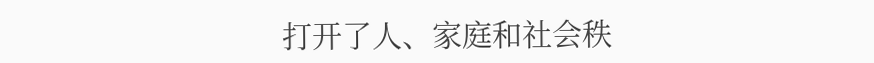打开了人、家庭和社会秩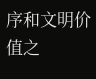序和文明价值之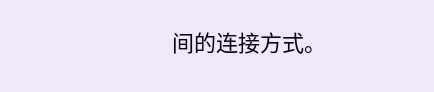间的连接方式。